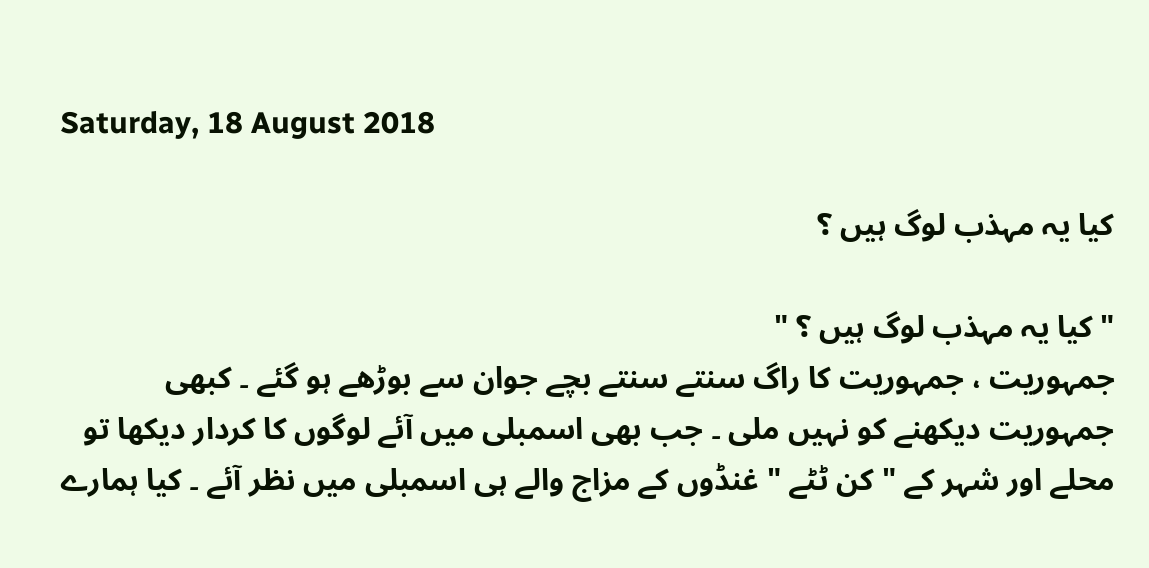Saturday, 18 August 2018

کیا یہ مہذب لوگ ہیں ؟

" کیا یہ مہذب لوگ ہیں ؟ "
جمہوریت ، جمہوریت کا راگ سنتے سنتے بچے جوان سے بوڑھے ہو گئے ۔ کبھی جمہوریت دیکھنے کو نہیں ملی ۔ جب بھی اسمبلی میں آئے لوگوں کا کردار دیکھا تو محلے اور شہر کے " کن ٹٹے " غنڈوں کے مزاج والے ہی اسمبلی میں نظر آئے ۔ کیا ہمارے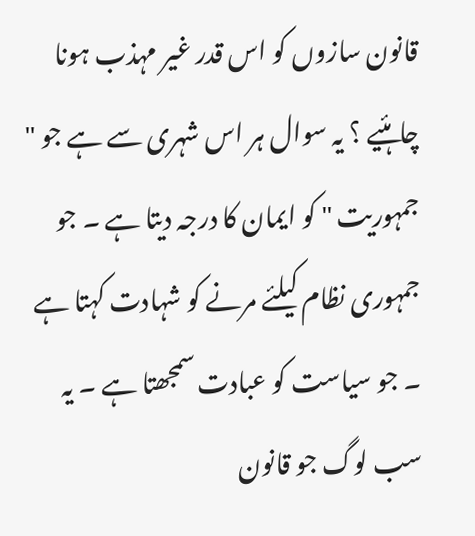قانون سازوں کو اس قدر غیر مہذب ہونا چاہئیے ؟ یہ سوال ہر اس شہری سے ہے جو " جمہوریت " کو ایمان کا درجہ دیتا ہے ۔ جو جمہوری نظام کیلئے مرنے کو شہادت کہتا ہے ۔ جو سیاست کو عبادت سمجھتا ہے ۔ یہ سب لوگ جو قانون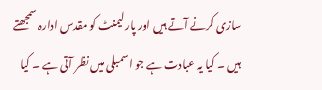سازی کرنے آتے ہیں اور پارلیمنٹ کو مقدس ادارہ سمجھتے ہیں ۔ کیا یہ عبادت ہے جو اسمبلی میں نظر آتی ہے ۔ کیا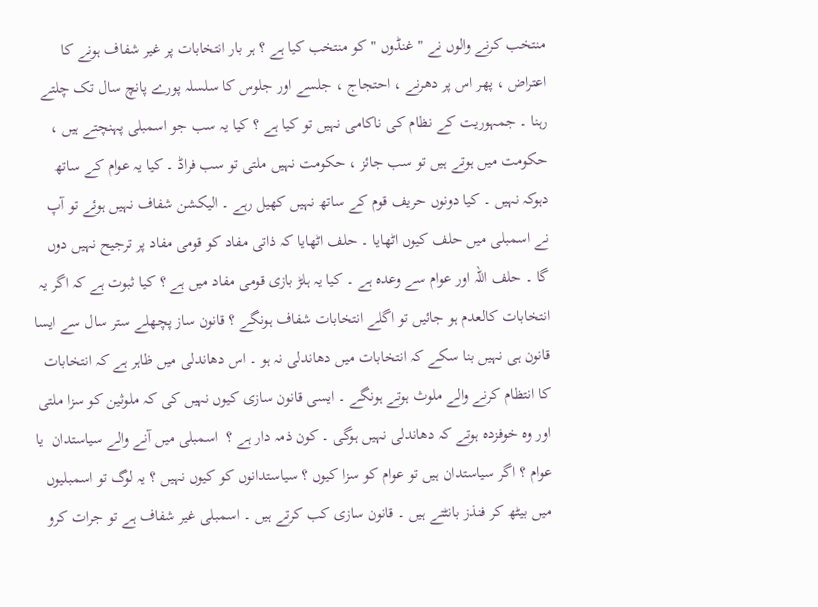منتخب کرنے والوں نے " غنڈوں " کو منتخب کیا ہے ؟ ہر بار انتخابات پر غیر شفاف ہونے کا اعتراض ، پھر اس پر دھرنے ، احتجاج ، جلسے اور جلوس کا سلسلہ پورے پانچ سال تک چلتے رہنا ۔ جمہوریت کے نظام کی ناکامی نہیں تو کیا ہے ؟ کیا یہ سب جو اسمبلی پہنچتے ہیں ، حکومت میں ہوتے ہیں تو سب جائز ، حکومت نہیں ملتی تو سب فراڈ ۔ کیا یہ عوام کے ساتھ دہوکہ نہیں ۔ کیا دونوں حریف قوم کے ساتھ نہیں کھیل رہے ۔ الیکشن شفاف نہیں ہوئے تو آپ نے اسمبلی میں حلف کیوں اٹھایا ۔ حلف اٹھایا کہ ذاتی مفاد کو قومی مفاد پر ترجیح نہیں دوں گا ۔ حلف اللہ اور عوام سے وعدہ ہے ۔ کیا یہ ہلڑ بازی قومی مفاد میں ہے ؟ کیا ثبوت ہے کہ اگر یہ انتخابات کالعدم ہو جائیں تو اگلے انتخابات شفاف ہونگے ؟ قانون ساز پچھلے ستر سال سے ایسا قانون ہی نہیں بنا سکے کہ انتخابات میں دھاندلی نہ ہو ۔ اس دھاندلی میں ظاہر ہے کہ انتخابات کا انتظام کرنے والے ملوث ہوتے ہونگے ۔ ایسی قانون سازی کیوں نہیں کی کہ ملوثین کو سزا ملتی اور وہ خوفزدہ ہوتے کہ دھاندلی نہیں ہوگی ۔ کون ذمہ دار ہے ؟  اسمبلی میں آنے والے سیاستدان  یا عوام ؟ اگر سیاستدان ہیں تو عوام کو سزا کیوں ؟ سیاستدانوں کو کیوں نہیں ؟ یہ لوگ تو اسمبلیوں میں بیٹھ کر فنذز بانٹتے ہیں ۔ قانون سازی کب کرتے ہیں ۔ اسمبلی غیر شفاف ہے تو جرات کرو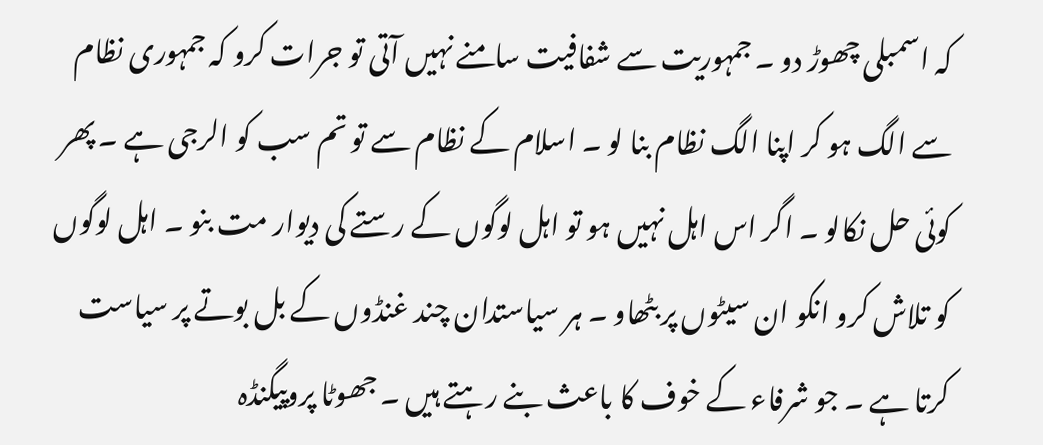کہ اسمبلی چھوڑ دو ۔ جمہوریت سے شفافیت سامنے نہیں آتی تو جرات کرو کہ جمہوری نظام سے الگ ہو کر اپنا الگ نظام بنا لو ۔ اسلام کے نظام سے تو تم سب کو الرجی ہے ۔ پھر کوئی حل نکالو ۔ اگر اس اہل نہیں ہو تو اہل لوگوں کے رستے کی دیوار مت بنو ۔ اہل لوگوں کو تلاش کرو انکو ان سیٹوں پر بٹھاو ۔ ہر سیاستدان چند غنڈوں کے بل بوتے پر سیاست کرتا ہے ۔ جو شرفاء کے خوف کا باعث بنے رہتے ہیں ۔ جھوٹا پروپیگنڈہ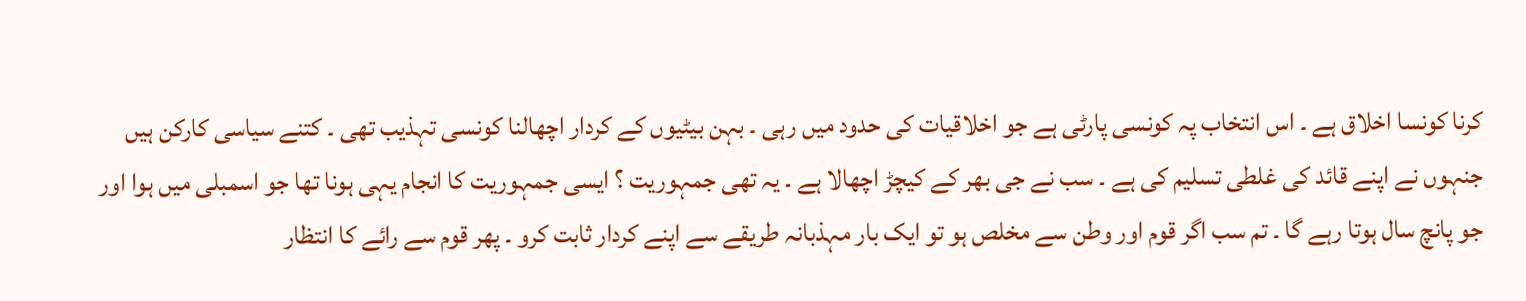کرنا کونسا اخلاق ہے ۔ اس انتخاب پہ کونسی پارٹی ہے جو اخلاقیات کی حدود میں رہی ۔ بہن بیٹیوں کے کردار اچھالنا کونسی تہذیب تھی ۔ کتنے سیاسی کارکن ہیں جنہوں نے اپنے قائد کی غلطی تسلیم کی ہے ۔ سب نے جی بھر کے کیچڑ اچھالا ہے ۔ یہ تھی جمہوریت ؟ ایسی جمہوریت کا انجام یہی ہونا تھا جو اسمبلی میں ہوا اور جو پانچ سال ہوتا رہے گا ۔ تم سب اگر قوم اور وطن سے مخلص ہو تو ایک بار مہذبانہ طریقے سے اپنے کردار ثابت کرو ۔ پھر قوم سے رائے کا انتظار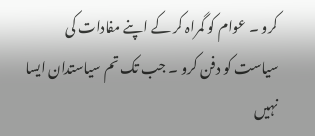کرو ۔ عوام کو گمراہ کر کے اپنے مفادات کی سیاست کو دفن کرو ۔ جب تک تم سیاستدان ایسا نہیں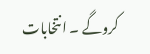کروگے ۔ انتخابات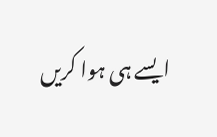ایسے ہی ہوا کریں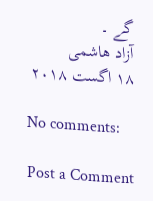گے ۔
آزاد ھاشمی
١٨ اگست ٢٠١٨

No comments:

Post a Comment